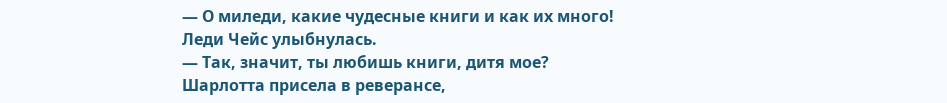— О миледи, какие чудесные книги и как их много!
Леди Чейс улыбнулась.
— Так, значит, ты любишь книги, дитя мое?
Шарлотта присела в реверансе,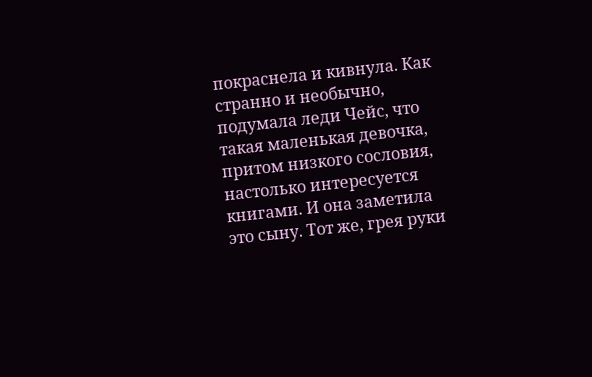покраснела и кивнула. Как странно и необычно, подумала леди Чейс, что такая маленькая девочка, притом низкого сословия, настолько интересуется книгами. И она заметила это сыну. Тот же, грея руки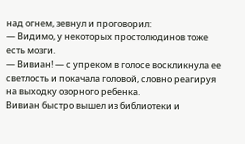над огнем, зевнул и проговорил:
— Видимо, у некоторых простолюдинов тоже есть мозги.
— Вивиан! — с упреком в голосе воскликнула ее светлость и покачала головой, словно реагируя на выходку озорного ребенка.
Вивиан быстро вышел из библиотеки и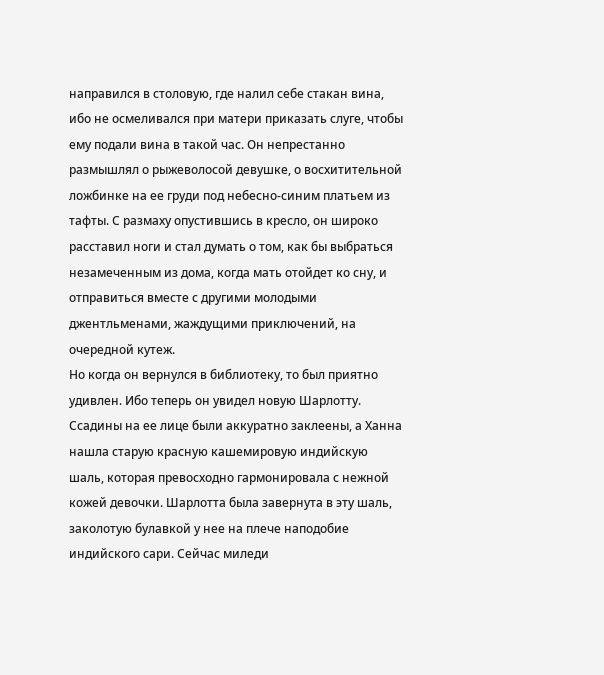направился в столовую, где налил себе стакан вина, ибо не осмеливался при матери приказать слуге, чтобы ему подали вина в такой час. Он непрестанно размышлял о рыжеволосой девушке, о восхитительной ложбинке на ее груди под небесно-синим платьем из тафты. С размаху опустившись в кресло, он широко расставил ноги и стал думать о том, как бы выбраться незамеченным из дома, когда мать отойдет ко сну, и отправиться вместе с другими молодыми джентльменами, жаждущими приключений, на очередной кутеж.
Но когда он вернулся в библиотеку, то был приятно удивлен. Ибо теперь он увидел новую Шарлотту. Ссадины на ее лице были аккуратно заклеены, а Ханна нашла старую красную кашемировую индийскую шаль, которая превосходно гармонировала с нежной кожей девочки. Шарлотта была завернута в эту шаль, заколотую булавкой у нее на плече наподобие индийского сари. Сейчас миледи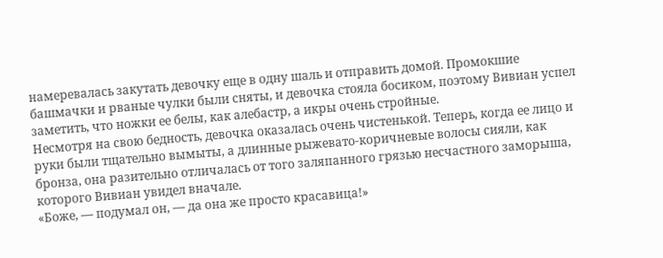намеревалась закутать девочку еще в одну шаль и отправить домой. Промокшие башмачки и рваные чулки были сняты, и девочка стояла босиком, поэтому Вивиан успел заметить, что ножки ее белы, как алебастр, а икры очень стройные.
Несмотря на свою бедность, девочка оказалась очень чистенькой. Теперь, когда ее лицо и руки были тщательно вымыты, а длинные рыжевато-коричневые волосы сияли, как бронза, она разительно отличалась от того заляпанного грязью несчастного заморыша, которого Вивиан увидел вначале.
«Боже, — подумал он, — да она же просто красавица!»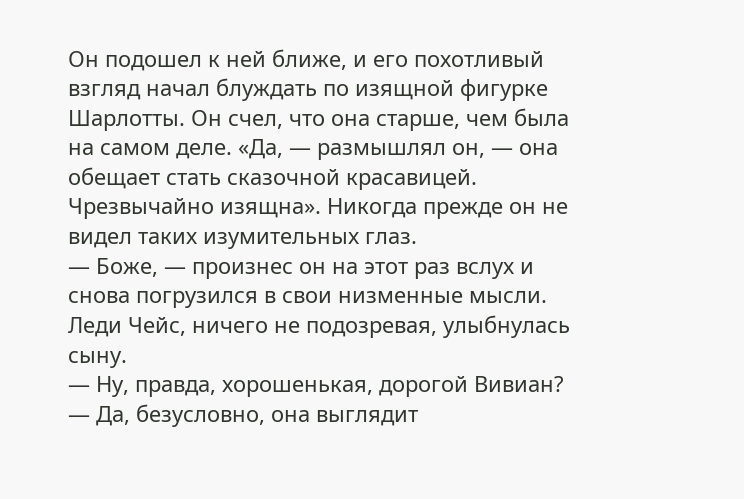Он подошел к ней ближе, и его похотливый взгляд начал блуждать по изящной фигурке Шарлотты. Он счел, что она старше, чем была на самом деле. «Да, — размышлял он, — она обещает стать сказочной красавицей. Чрезвычайно изящна». Никогда прежде он не видел таких изумительных глаз.
— Боже, — произнес он на этот раз вслух и снова погрузился в свои низменные мысли.
Леди Чейс, ничего не подозревая, улыбнулась сыну.
— Ну, правда, хорошенькая, дорогой Вивиан?
— Да, безусловно, она выглядит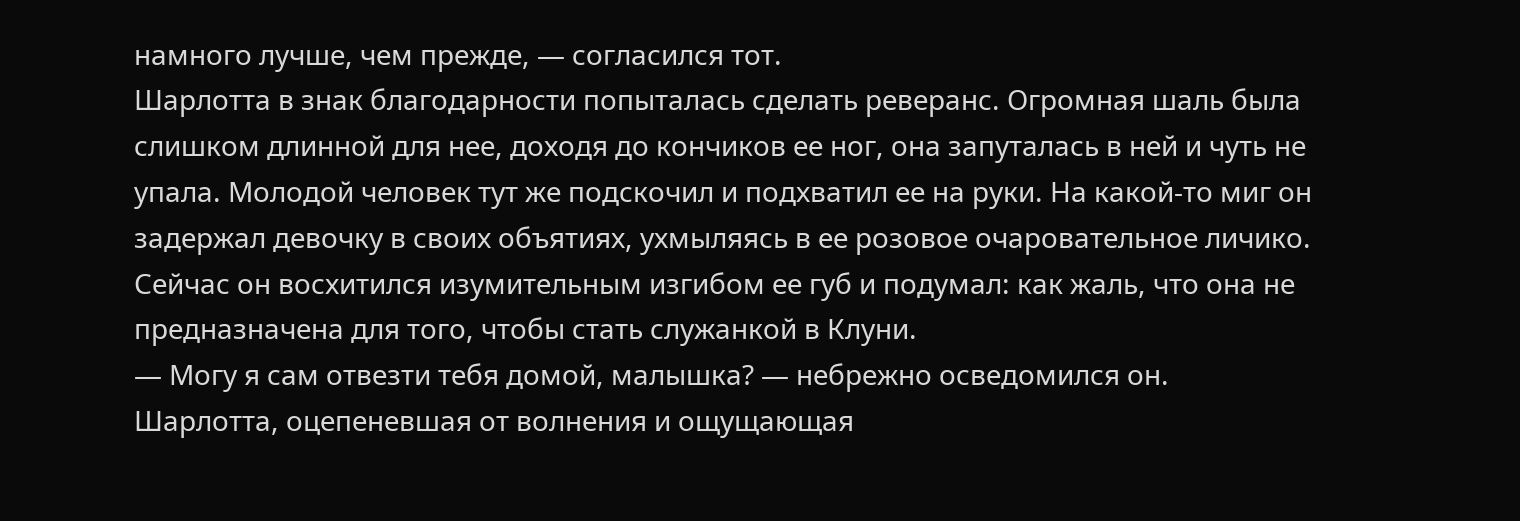намного лучше, чем прежде, — согласился тот.
Шарлотта в знак благодарности попыталась сделать реверанс. Огромная шаль была слишком длинной для нее, доходя до кончиков ее ног, она запуталась в ней и чуть не упала. Молодой человек тут же подскочил и подхватил ее на руки. На какой-то миг он задержал девочку в своих объятиях, ухмыляясь в ее розовое очаровательное личико. Сейчас он восхитился изумительным изгибом ее губ и подумал: как жаль, что она не предназначена для того, чтобы стать служанкой в Клуни.
— Могу я сам отвезти тебя домой, малышка? — небрежно осведомился он.
Шарлотта, оцепеневшая от волнения и ощущающая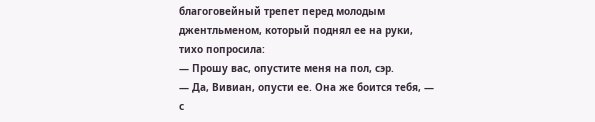благоговейный трепет перед молодым джентльменом, который поднял ее на руки, тихо попросила:
— Прошу вас, опустите меня на пол, сэр.
— Да, Вивиан, опусти ее. Она же боится тебя, — с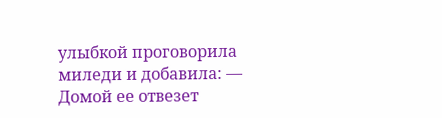улыбкой проговорила миледи и добавила: — Домой ее отвезет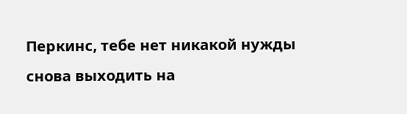Перкинс, тебе нет никакой нужды снова выходить на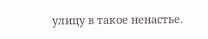улицу в такое ненастье.